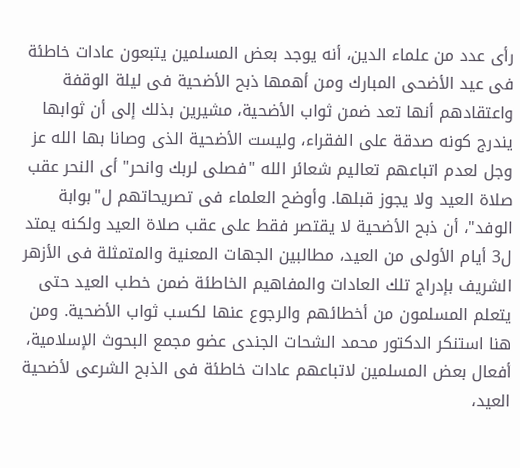رأى عدد من علماء الدين، أنه يوجد بعض المسلمين يتبعون عادات خاطئة فى عيد الأضحى المبارك ومن أهمها ذبح الأضحية فى ليلة الوقفة واعتقادهم أنها تعد ضمن ثواب الأضحية، مشيرين بذلك إلى أن ثوابها يندرج كونه صدقة على الفقراء، وليست الأضحية الذى وصانا بها الله عز وجل لعدم اتباعهم تعاليم شعائر الله "فصلى لربك وانحر" أى النحر عقب صلاة العيد ولا يجوز قبلها. وأوضح العلماء فى تصريحاتهم ل"بوابة الوفد"، أن ذبح الأضحية لا يقتصر فقط على عقب صلاة العيد ولكنه يمتد ل3 أيام الأولى من العيد، مطالبين الجهات المعنية والمتمثلة فى الأزهر الشريف بإدراج تلك العادات والمفاهيم الخاطئة ضمن خطب العيد حتى يتعلم المسلمون من أخطائهم والرجوع عنها لكسب ثواب الأضحية. ومن هنا استنكر الدكتور محمد الشحات الجندى عضو مجمع البحوث الإسلامية، أفعال بعض المسلمين لاتباعهم عادات خاطئة فى الذبح الشرعى لأضحية العيد،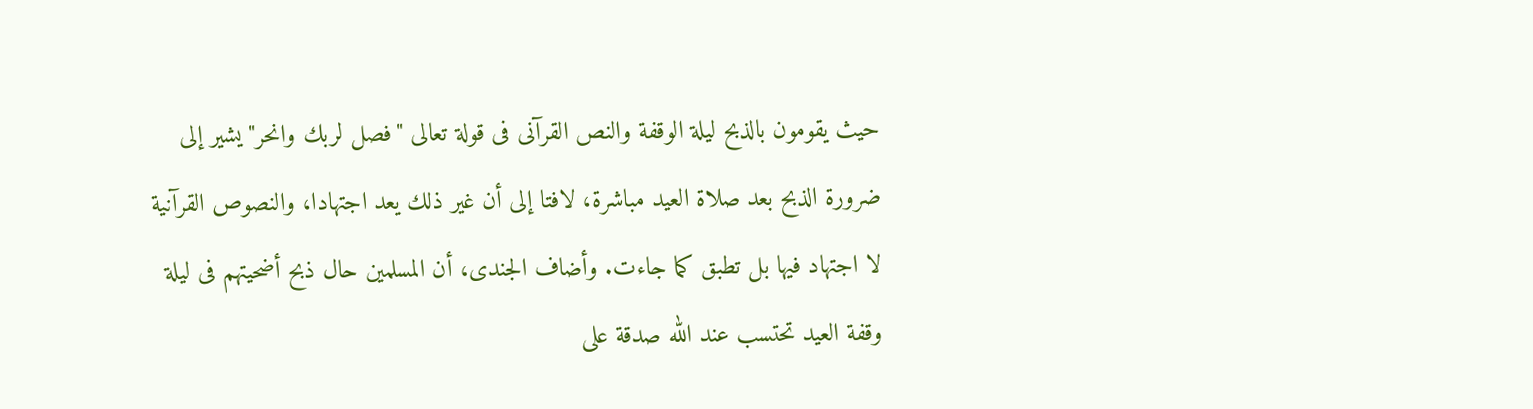حيث يقومون بالذبح ليلة الوقفة والنص القرآنى فى قولة تعالى "فصل لربك وانحر" يشير إلى ضرورة الذبح بعد صلاة العيد مباشرة، لافتا إلى أن غير ذلك يعد اجتهادا، والنصوص القرآنية لا اجتهاد فيها بل تطبق كما جاءت. وأضاف الجندى، أن المسلمين حال ذبح أضحيتهم فى ليلة وقفة العيد تحتسب عند الله صدقة على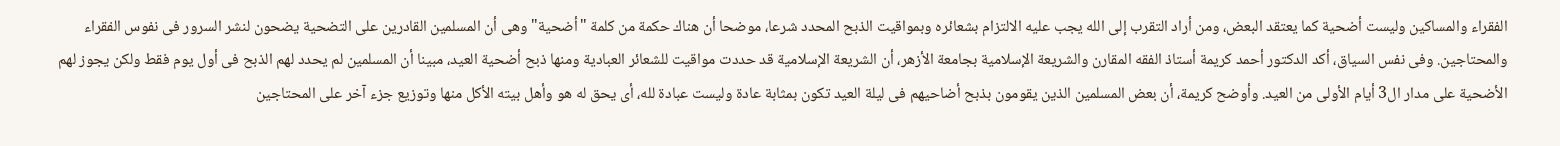الفقراء والمساكين وليست أضحية كما يعتقد البعض، ومن أراد التقرب إلى الله يجب عليه الالتزام بشعائره وبمواقيت الذبح المحدد شرعا، موضحا أن هناك حكمة من كلمة "أضحية" وهى أن المسلمين القادرين على التضحية يضحون لنشر السرور فى نفوس الفقراء والمحتاجين. وفى نفس السياق، أكد الدكتور أحمد كريمة أستاذ الفقه المقارن والشريعة الإسلامية بجامعة الأزهر، أن الشريعة الإسلامية قد حددت مواقيت للشعائر العبادية ومنها ذبح أضحية العيد، مبينا أن المسلمين لم يحدد لهم الذبح فى أول يوم فقط ولكن يجوز لهم الأضحية على مدار ال3 أيام الأولى من العيد. وأوضح كريمة، أن بعض المسلمين الذين يقومون بذبح أضاحيهم فى ليلة العيد تكون بمثابة عادة وليست عبادة لله، أى يحق له هو وأهل بيته الأكل منها وتوزيع جزء آخر على المحتاجين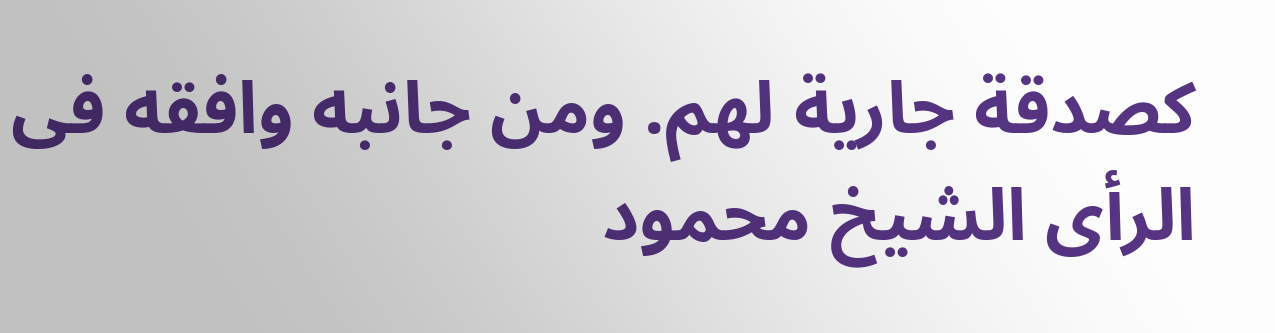كصدقة جارية لهم. ومن جانبه وافقه فى الرأى الشيخ محمود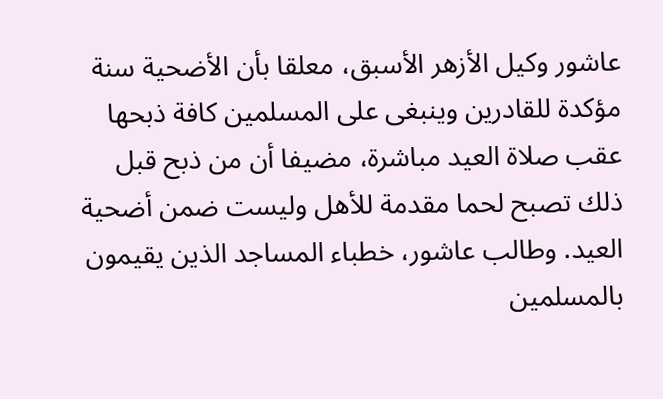عاشور وكيل الأزهر الأسبق، معلقا بأن الأضحية سنة مؤكدة للقادرين وينبغى على المسلمين كافة ذبحها عقب صلاة العيد مباشرة، مضيفا أن من ذبح قبل ذلك تصبح لحما مقدمة للأهل وليست ضمن أضحية العيد. وطالب عاشور، خطباء المساجد الذين يقيمون بالمسلمين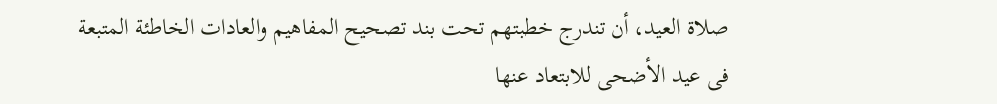صلاة العيد، أن تندرج خطبتهم تحت بند تصحيح المفاهيم والعادات الخاطئة المتبعة فى عيد الأضحى للابتعاد عنها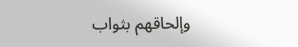وإلحاقهم بثواب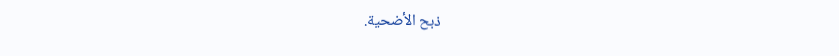ذبح الأضحية.